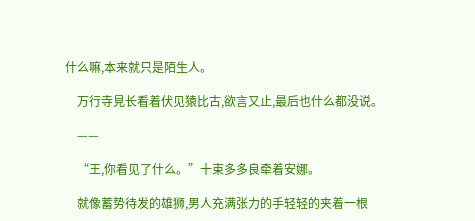什么嘛,本来就只是陌生人。

    万行寺見长看着伏见猿比古,欲言又止,最后也什么都没说。

    ——

    “王,你看见了什么。”十束多多良牵着安娜。

    就像蓄势待发的雄狮,男人充满张力的手轻轻的夹着一根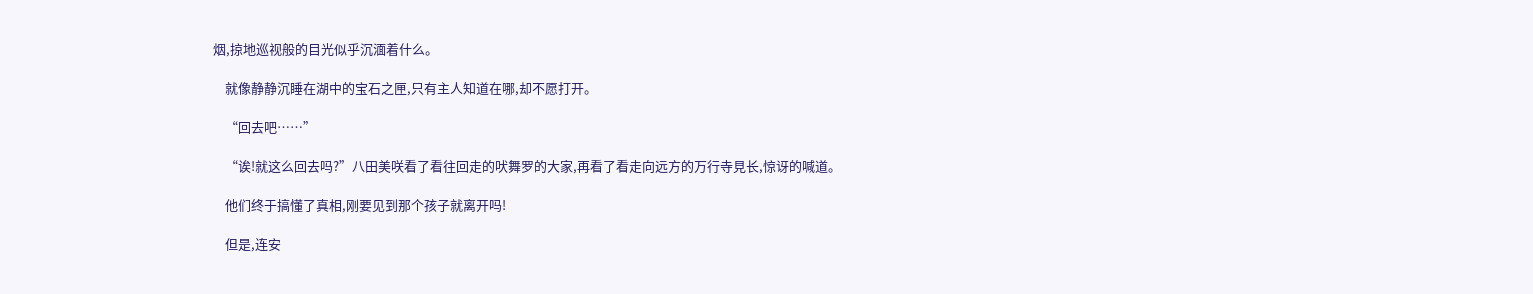烟,掠地巡视般的目光似乎沉湎着什么。

    就像静静沉睡在湖中的宝石之匣,只有主人知道在哪,却不愿打开。

    “回去吧……”

    “诶!就这么回去吗?”八田美咲看了看往回走的吠舞罗的大家,再看了看走向远方的万行寺見长,惊讶的喊道。

    他们终于搞懂了真相,刚要见到那个孩子就离开吗!

    但是,连安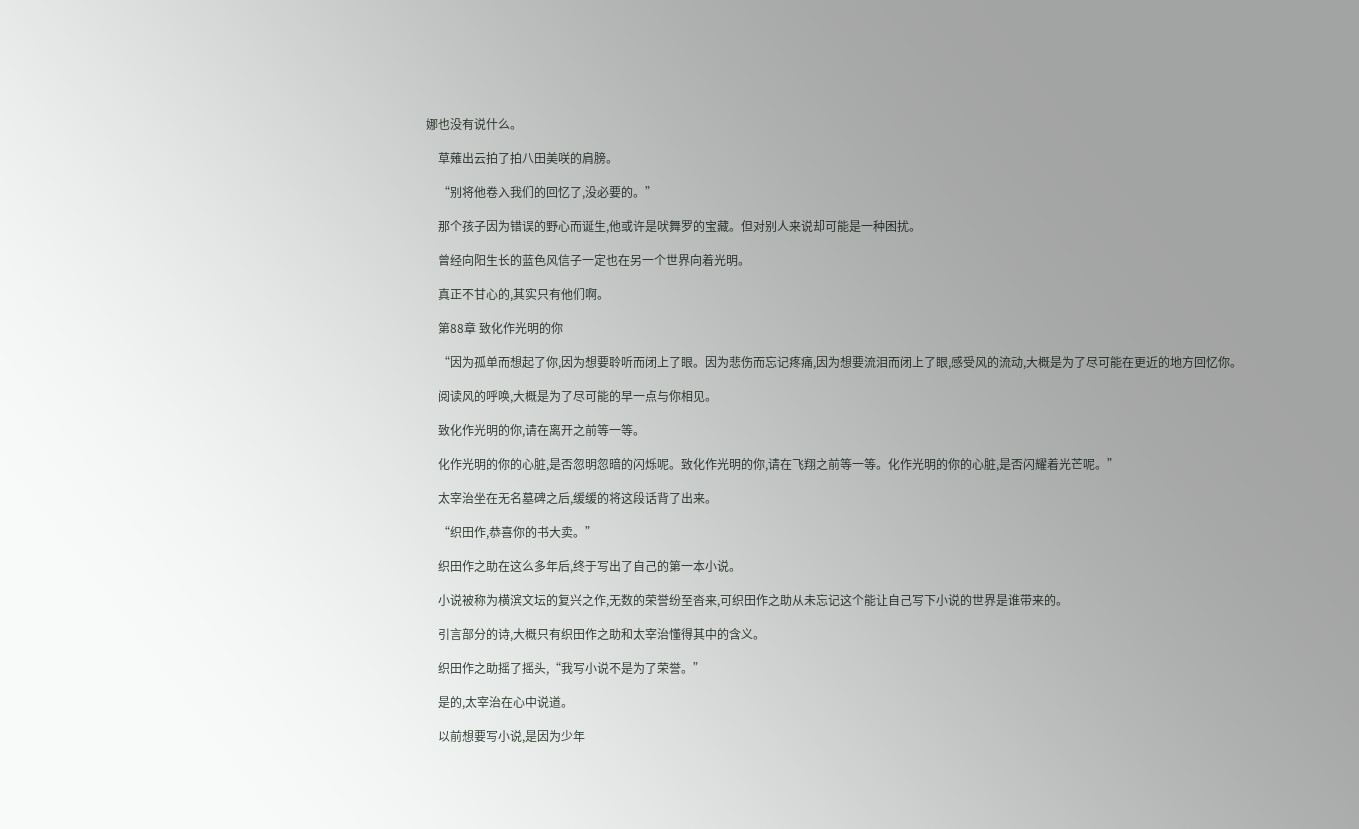娜也没有说什么。

    草薙出云拍了拍八田美咲的肩膀。

    “别将他卷入我们的回忆了,没必要的。”

    那个孩子因为错误的野心而诞生,他或许是吠舞罗的宝藏。但对别人来说却可能是一种困扰。

    曾经向阳生长的蓝色风信子一定也在另一个世界向着光明。

    真正不甘心的,其实只有他们啊。

    第88章 致化作光明的你

    “因为孤单而想起了你,因为想要聆听而闭上了眼。因为悲伤而忘记疼痛,因为想要流泪而闭上了眼,感受风的流动,大概是为了尽可能在更近的地方回忆你。

    阅读风的呼唤,大概是为了尽可能的早一点与你相见。

    致化作光明的你,请在离开之前等一等。

    化作光明的你的心脏,是否忽明忽暗的闪烁呢。致化作光明的你,请在飞翔之前等一等。化作光明的你的心脏,是否闪耀着光芒呢。”

    太宰治坐在无名墓碑之后,缓缓的将这段话背了出来。

    “织田作,恭喜你的书大卖。”

    织田作之助在这么多年后,终于写出了自己的第一本小说。

    小说被称为横滨文坛的复兴之作,无数的荣誉纷至沓来,可织田作之助从未忘记这个能让自己写下小说的世界是谁带来的。

    引言部分的诗,大概只有织田作之助和太宰治懂得其中的含义。

    织田作之助摇了摇头,“我写小说不是为了荣誉。”

    是的,太宰治在心中说道。

    以前想要写小说,是因为少年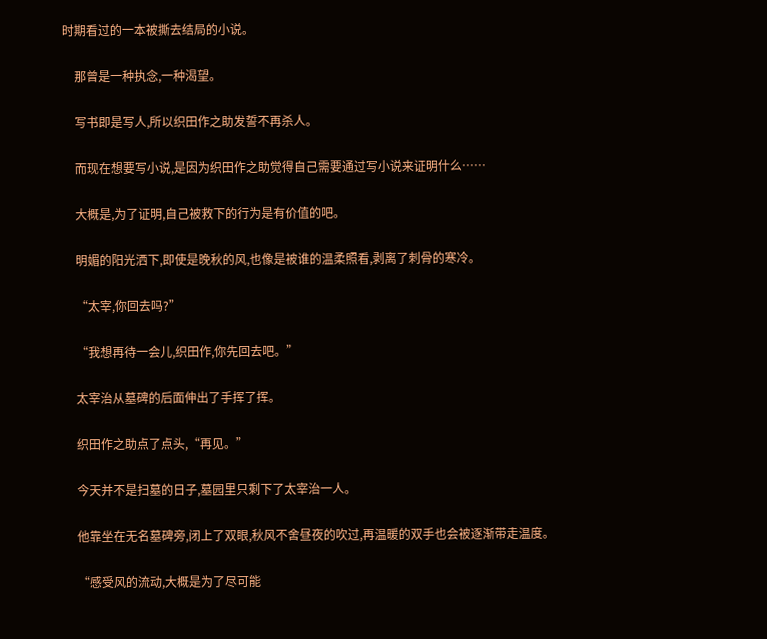时期看过的一本被撕去结局的小说。

    那曾是一种执念,一种渴望。

    写书即是写人,所以织田作之助发誓不再杀人。

    而现在想要写小说,是因为织田作之助觉得自己需要通过写小说来证明什么……

    大概是,为了证明,自己被救下的行为是有价值的吧。

    明媚的阳光洒下,即使是晚秋的风,也像是被谁的温柔照看,剥离了刺骨的寒冷。

    “太宰,你回去吗?”

    “我想再待一会儿,织田作,你先回去吧。”

    太宰治从墓碑的后面伸出了手挥了挥。

    织田作之助点了点头,“再见。”

    今天并不是扫墓的日子,墓园里只剩下了太宰治一人。

    他靠坐在无名墓碑旁,闭上了双眼,秋风不舍昼夜的吹过,再温暖的双手也会被逐渐带走温度。

    “感受风的流动,大概是为了尽可能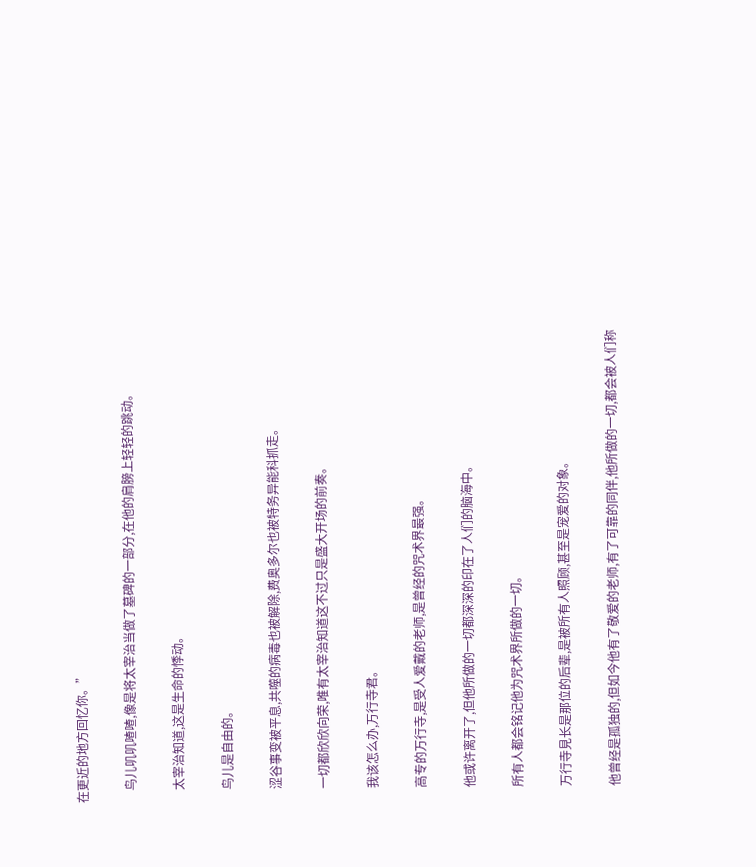在更近的地方回忆你。”

    鸟儿叽叽喳喳,像是将太宰治当做了墓碑的一部分,在他的肩膀上轻轻的跳动。

    太宰治知道,这是生命的悸动。

    鸟儿是自由的。

    涩谷事变被平息,共噬的病毒也被解除,费奥多尔也被特务异能科抓走。

    一切都欣欣向荣,唯有太宰治知道这不过只是盛大开场的前奏。

    我该怎么办,万行寺君。

    高专的万行寺,是受人爱戴的老师,是曾经的咒术界最强。

    他或许离开了,但他所做的一切都深深的印在了人们的脑海中。

    所有人都会铭记他为咒术界所做的一切。

    万行寺見长是那位的后辈,是被所有人照顾,甚至是宠爱的对象。

    他曾经是孤独的,但如今他有了敬爱的老师,有了可靠的同伴,他所做的一切,都会被人们称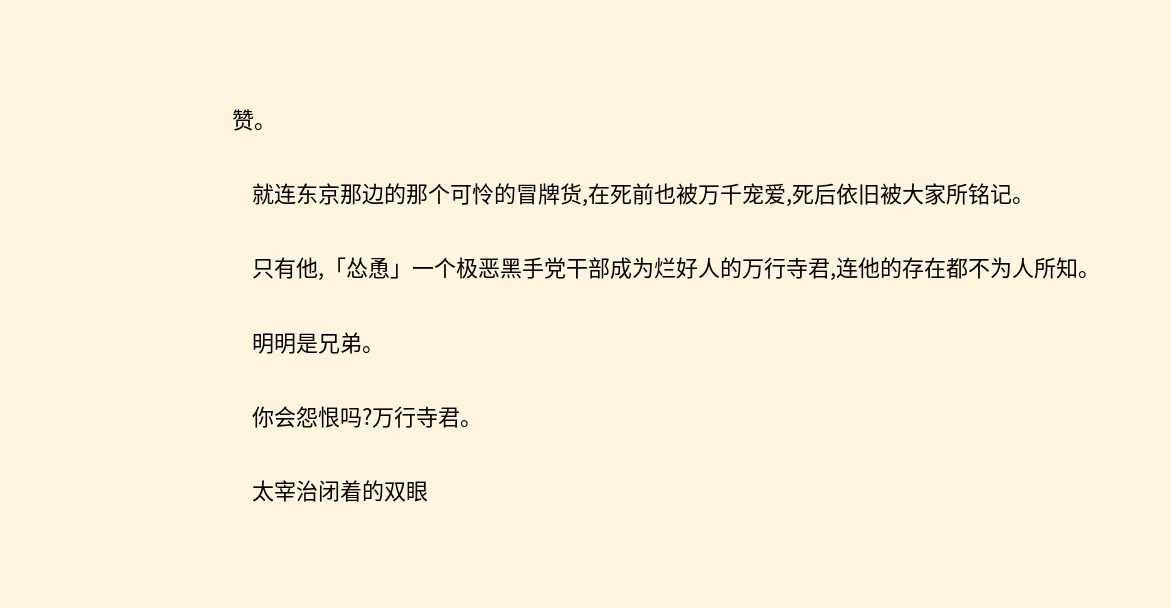赞。

    就连东京那边的那个可怜的冒牌货,在死前也被万千宠爱,死后依旧被大家所铭记。

    只有他,「怂恿」一个极恶黑手党干部成为烂好人的万行寺君,连他的存在都不为人所知。

    明明是兄弟。

    你会怨恨吗?万行寺君。

    太宰治闭着的双眼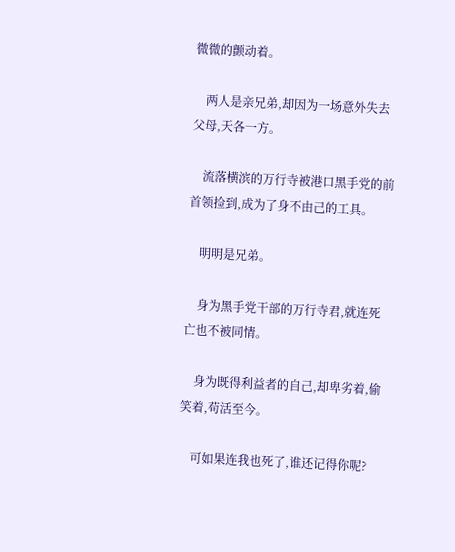微微的颤动着。

    两人是亲兄弟,却因为一场意外失去父母,天各一方。

    流落横滨的万行寺被港口黑手党的前首领捡到,成为了身不由己的工具。

    明明是兄弟。

    身为黑手党干部的万行寺君,就连死亡也不被同情。

    身为既得利益者的自己,却卑劣着,偷笑着,苟活至今。

    可如果连我也死了,谁还记得你呢?